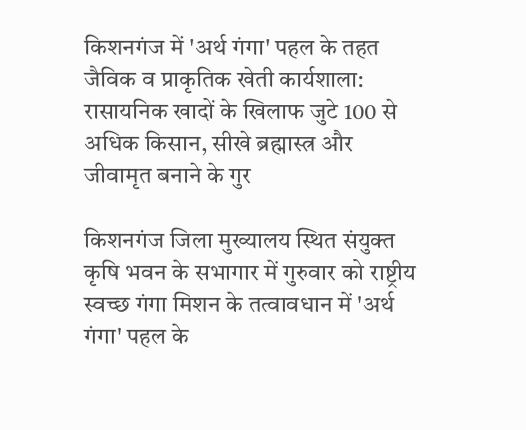किशनगंज में 'अर्थ गंगा' पहल के तहत जैविक व प्राकृतिक खेती कार्यशाला: रासायनिक खादों के खिलाफ जुटे 100 से अधिक किसान, सीखे ब्रह्मास्त्र और जीवामृत बनाने के गुर

किशनगंज जिला मुख्यालय स्थित संयुक्त कृषि भवन के सभागार में गुरुवार को राष्ट्रीय स्वच्छ गंगा मिशन के तत्वावधान में 'अर्थ गंगा' पहल के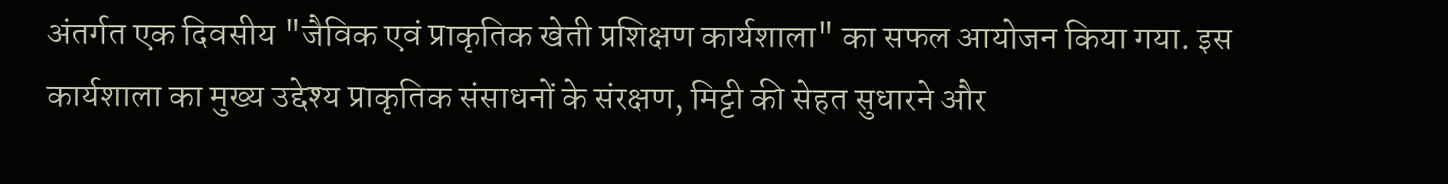अंतर्गत एक दिवसीय "जैविक एवं प्राकृतिक खेती प्रशिक्षण कार्यशाला" का सफल आयोजन किया गया. इस कार्यशाला का मुख्य उद्देश्य प्राकृतिक संसाधनों के संरक्षण, मिट्टी की सेहत सुधारने और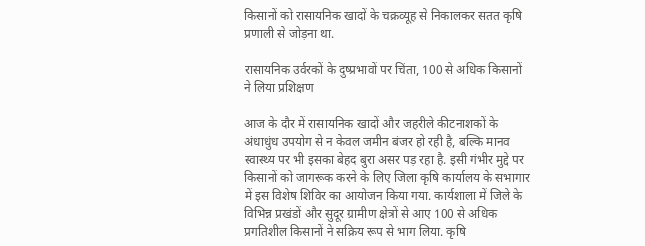किसानों को रासायनिक खादों के चक्रव्यूह से निकालकर सतत कृषि प्रणाली से जोड़ना था.

रासायनिक उर्वरकों के दुष्प्रभावों पर चिंता, 100 से अधिक किसानों ने लिया प्रशिक्षण

आज के दौर में रासायनिक खादों और जहरीले कीटनाशकों के अंधाधुंध उपयोग से न केवल जमीन बंजर हो रही है, बल्कि मानव स्वास्थ्य पर भी इसका बेहद बुरा असर पड़ रहा है. इसी गंभीर मुद्दे पर किसानों को जागरूक करने के लिए जिला कृषि कार्यालय के सभागार में इस विशेष शिविर का आयोजन किया गया. कार्यशाला में जिले के विभिन्न प्रखंडों और सुदूर ग्रामीण क्षेत्रों से आए 100 से अधिक प्रगतिशील किसानों ने सक्रिय रूप से भाग लिया. कृषि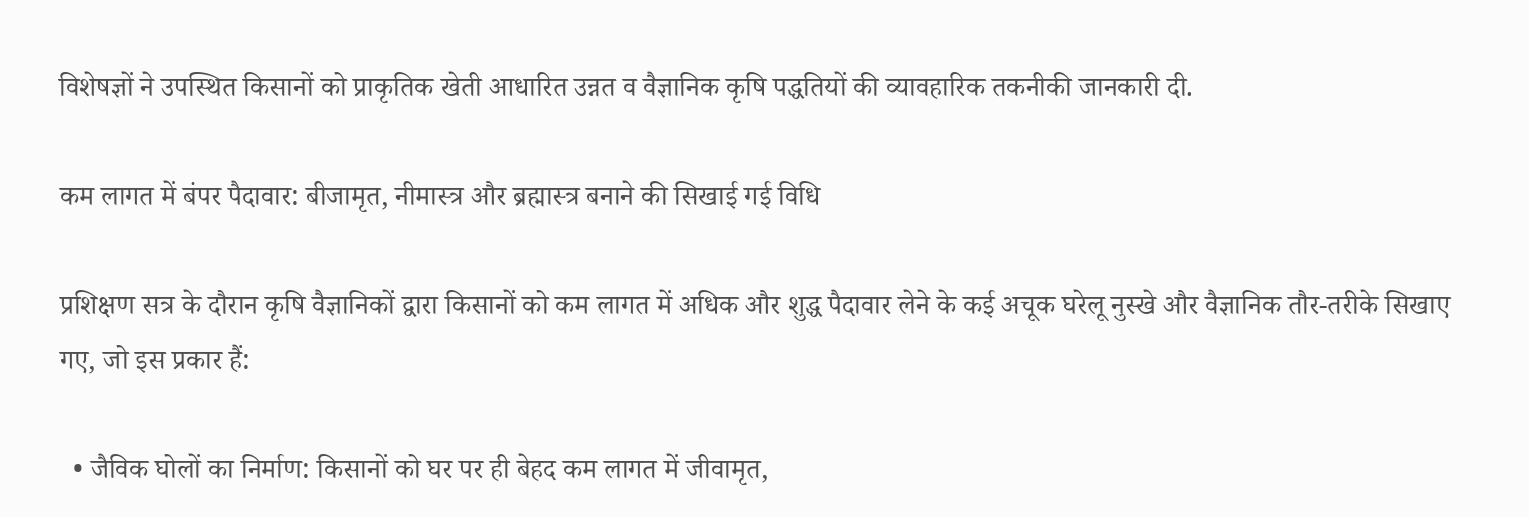विशेषज्ञों ने उपस्थित किसानों को प्राकृतिक खेती आधारित उन्नत व वैज्ञानिक कृषि पद्धतियों की व्यावहारिक तकनीकी जानकारी दी.

कम लागत में बंपर पैदावार: बीजामृत, नीमास्त्र और ब्रह्मास्त्र बनाने की सिखाई गई विधि

प्रशिक्षण सत्र के दौरान कृषि वैज्ञानिकों द्वारा किसानों को कम लागत में अधिक और शुद्ध पैदावार लेने के कई अचूक घरेलू नुस्खे और वैज्ञानिक तौर-तरीके सिखाए गए, जो इस प्रकार हैं:

  • जैविक घोलों का निर्माण: किसानों को घर पर ही बेहद कम लागत में जीवामृत,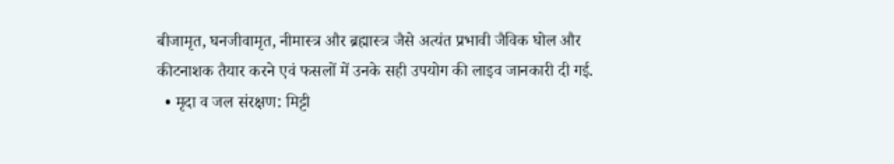बीजामृत, घनजीवामृत, नीमास्त्र और ब्रह्मास्त्र जैसे अत्यंत प्रभावी जैविक घोल और कीटनाशक तैयार करने एवं फसलों में उनके सही उपयोग की लाइव जानकारी दी गई.
  • मृदा व जल संरक्षण: मिट्टी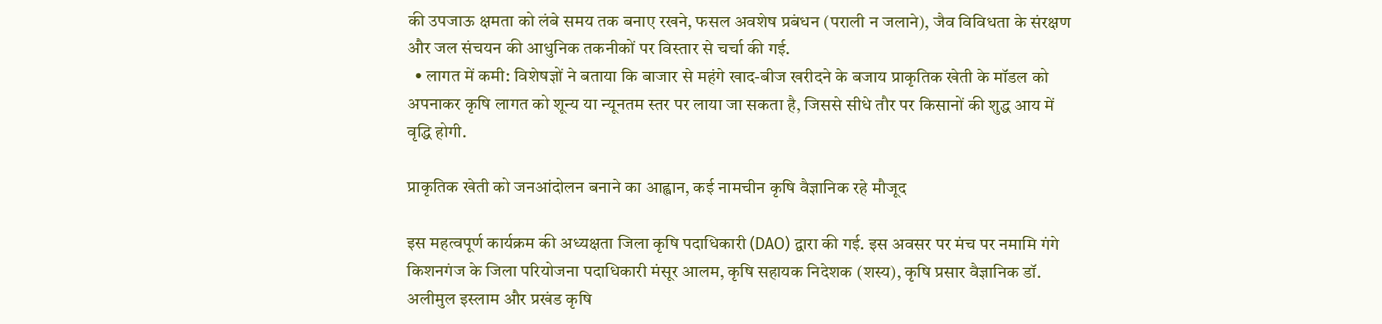की उपजाऊ क्षमता को लंबे समय तक बनाए रखने, फसल अवशेष प्रबंधन (पराली न जलाने), जैव विविधता के संरक्षण और जल संचयन की आधुनिक तकनीकों पर विस्तार से चर्चा की गई.
  • लागत में कमी: विशेषज्ञों ने बताया कि बाजार से महंगे खाद-बीज खरीदने के बजाय प्राकृतिक खेती के मॉडल को अपनाकर कृषि लागत को शून्य या न्यूनतम स्तर पर लाया जा सकता है, जिससे सीधे तौर पर किसानों की शुद्ध आय में वृद्धि होगी.

प्राकृतिक खेती को जनआंदोलन बनाने का आह्वान, कई नामचीन कृषि वैज्ञानिक रहे मौजूद

इस महत्वपूर्ण कार्यक्रम की अध्यक्षता जिला कृषि पदाधिकारी (DAO) द्वारा की गई. इस अवसर पर मंच पर नमामि गंगे किशनगंज के जिला परियोजना पदाधिकारी मंसूर आलम, कृषि सहायक निदेशक (शस्य), कृषि प्रसार वैज्ञानिक डॉ. अलीमुल इस्लाम और प्रखंड कृषि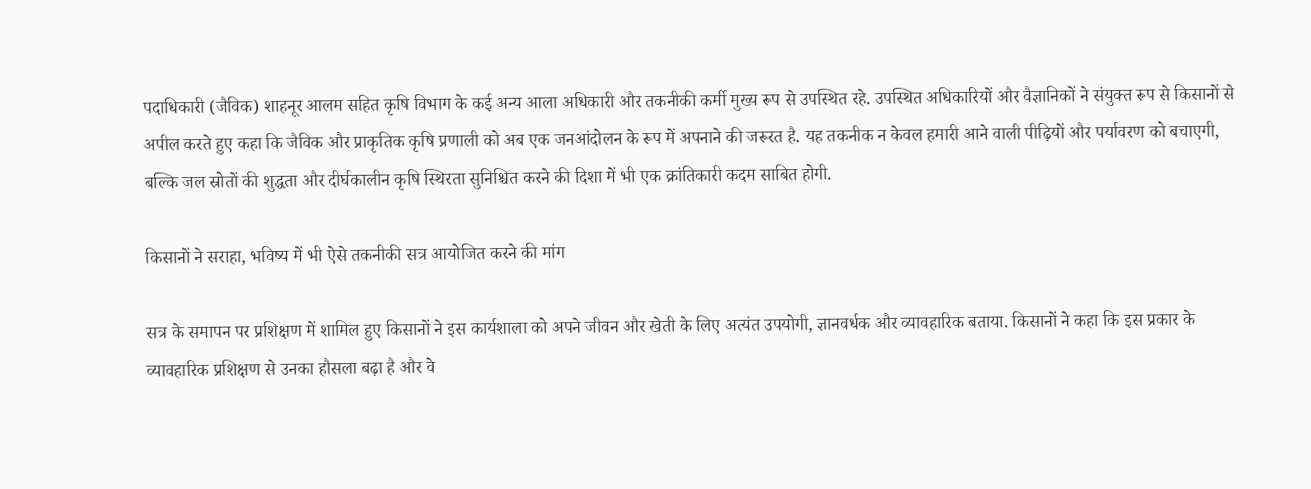पदाधिकारी (जैविक) शाहनूर आलम सहित कृषि विभाग के कई अन्य आला अधिकारी और तकनीकी कर्मी मुख्य रूप से उपस्थित रहे. उपस्थित अधिकारियों और वैज्ञानिकों ने संयुक्त रूप से किसानों से अपील करते हुए कहा कि जैविक और प्राकृतिक कृषि प्रणाली को अब एक जनआंदोलन के रूप में अपनाने की जरूरत है. यह तकनीक न केवल हमारी आने वाली पीढ़ियों और पर्यावरण को बचाएगी, बल्कि जल स्रोतों की शुद्धता और दीर्घकालीन कृषि स्थिरता सुनिश्चित करने की दिशा में भी एक क्रांतिकारी कदम साबित होगी.

किसानों ने सराहा, भविष्य में भी ऐसे तकनीकी सत्र आयोजित करने की मांग

सत्र के समापन पर प्रशिक्षण में शामिल हुए किसानों ने इस कार्यशाला को अपने जीवन और खेती के लिए अत्यंत उपयोगी, ज्ञानवर्धक और व्यावहारिक बताया. किसानों ने कहा कि इस प्रकार के व्यावहारिक प्रशिक्षण से उनका हौसला बढ़ा है और वे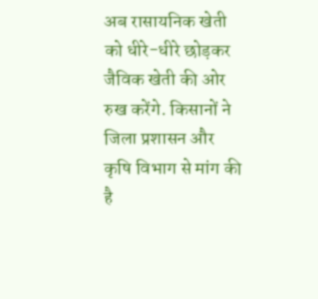अब रासायनिक खेती को धीरे-धीरे छोड़कर जैविक खेती की ओर रुख करेंगे. किसानों ने जिला प्रशासन और कृषि विभाग से मांग की है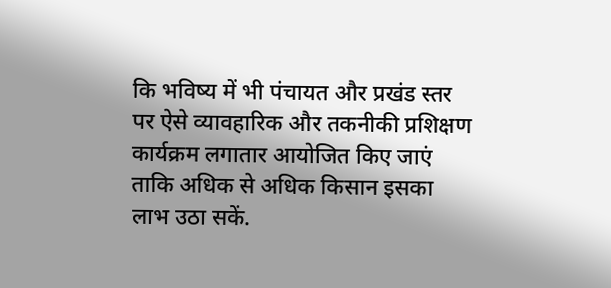कि भविष्य में भी पंचायत और प्रखंड स्तर पर ऐसे व्यावहारिक और तकनीकी प्रशिक्षण कार्यक्रम लगातार आयोजित किए जाएं ताकि अधिक से अधिक किसान इसका लाभ उठा सकें.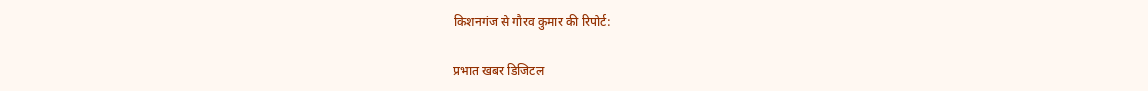किशनगंज से गौरव कुमार की रिपोर्ट:

प्रभात खबर डिजिटल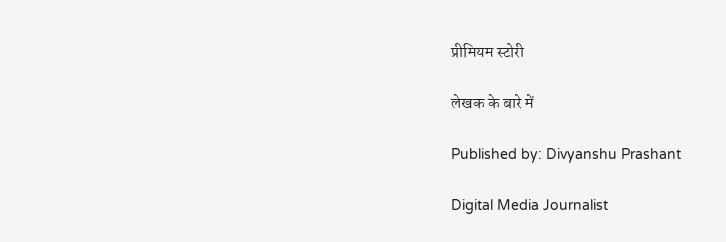प्रीमियम स्टोरी

लेखक के बारे में

Published by: Divyanshu Prashant

Digital Media Journalist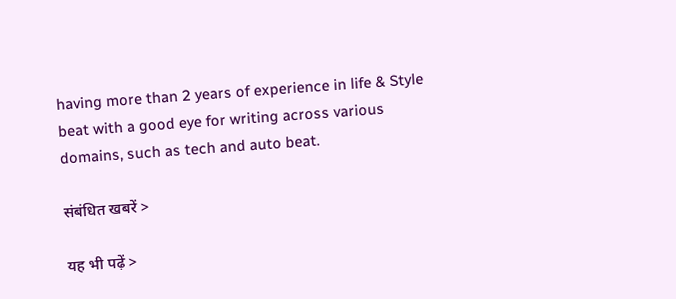having more than 2 years of experience in life & Style beat with a good eye for writing across various domains, such as tech and auto beat.

संबंधित खबरें >

यह भी पढ़ें >